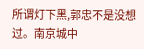所谓灯下黑,郭忠不是没想过。南京城中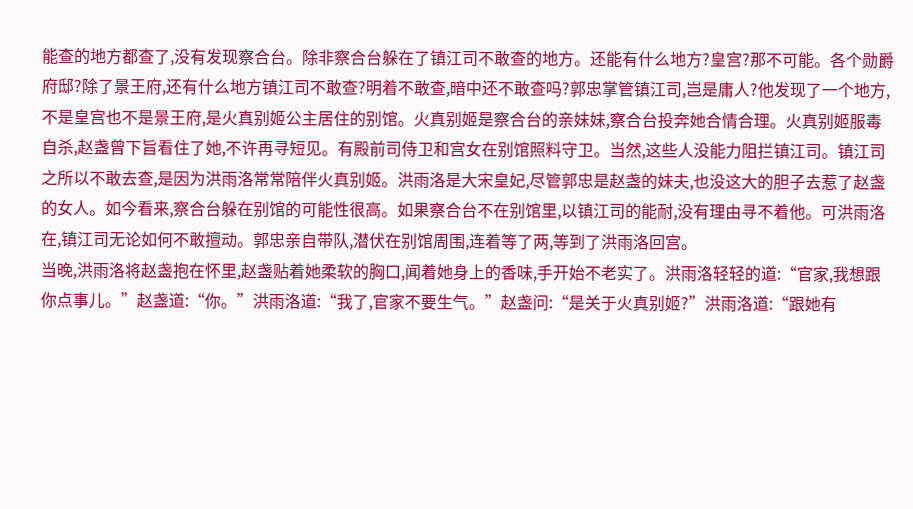能查的地方都查了,没有发现察合台。除非察合台躲在了镇江司不敢查的地方。还能有什么地方?皇宫?那不可能。各个勋爵府邸?除了景王府,还有什么地方镇江司不敢查?明着不敢查,暗中还不敢查吗?郭忠掌管镇江司,岂是庸人?他发现了一个地方,不是皇宫也不是景王府,是火真别姬公主居住的别馆。火真别姬是察合台的亲妹妹,察合台投奔她合情合理。火真别姬服毒自杀,赵盏曾下旨看住了她,不许再寻短见。有殿前司侍卫和宫女在别馆照料守卫。当然,这些人没能力阻拦镇江司。镇江司之所以不敢去查,是因为洪雨洛常常陪伴火真别姬。洪雨洛是大宋皇妃,尽管郭忠是赵盏的妹夫,也没这大的胆子去惹了赵盏的女人。如今看来,察合台躲在别馆的可能性很高。如果察合台不在别馆里,以镇江司的能耐,没有理由寻不着他。可洪雨洛在,镇江司无论如何不敢擅动。郭忠亲自带队,潜伏在别馆周围,连着等了两,等到了洪雨洛回宫。
当晚,洪雨洛将赵盏抱在怀里,赵盏贴着她柔软的胸口,闻着她身上的香味,手开始不老实了。洪雨洛轻轻的道:“官家,我想跟你点事儿。”赵盏道:“你。”洪雨洛道:“我了,官家不要生气。”赵盏问:“是关于火真别姬?”洪雨洛道:“跟她有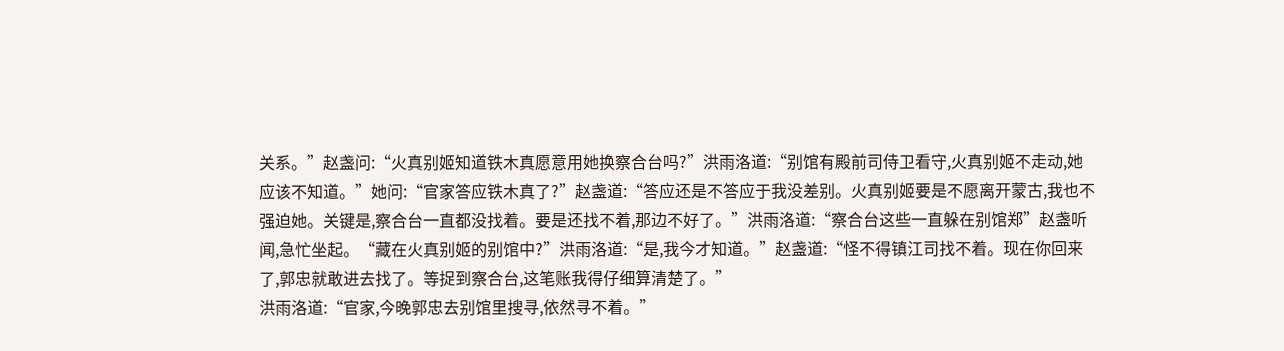关系。”赵盏问:“火真别姬知道铁木真愿意用她换察合台吗?”洪雨洛道:“别馆有殿前司侍卫看守,火真别姬不走动,她应该不知道。”她问:“官家答应铁木真了?”赵盏道:“答应还是不答应于我没差别。火真别姬要是不愿离开蒙古,我也不强迫她。关键是,察合台一直都没找着。要是还找不着,那边不好了。”洪雨洛道:“察合台这些一直躲在别馆郑”赵盏听闻,急忙坐起。“藏在火真别姬的别馆中?”洪雨洛道:“是,我今才知道。”赵盏道:“怪不得镇江司找不着。现在你回来了,郭忠就敢进去找了。等捉到察合台,这笔账我得仔细算清楚了。”
洪雨洛道:“官家,今晚郭忠去别馆里搜寻,依然寻不着。”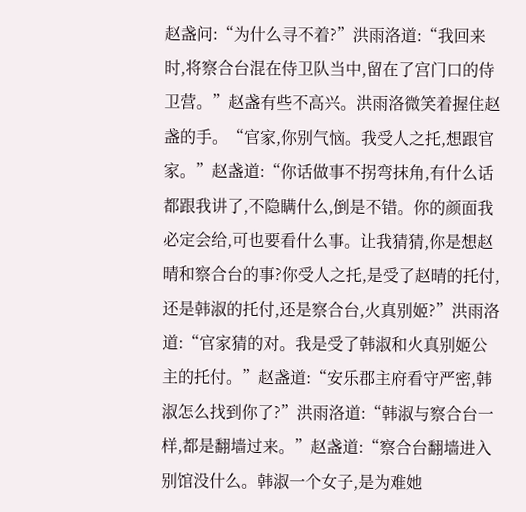赵盏问:“为什么寻不着?”洪雨洛道:“我回来时,将察合台混在侍卫队当中,留在了宫门口的侍卫营。”赵盏有些不高兴。洪雨洛微笑着握住赵盏的手。“官家,你别气恼。我受人之托,想跟官家。”赵盏道:“你话做事不拐弯抹角,有什么话都跟我讲了,不隐瞒什么,倒是不错。你的颜面我必定会给,可也要看什么事。让我猜猜,你是想赵晴和察合台的事?你受人之托,是受了赵晴的托付,还是韩淑的托付,还是察合台,火真别姬?”洪雨洛道:“官家猜的对。我是受了韩淑和火真别姬公主的托付。”赵盏道:“安乐郡主府看守严密,韩淑怎么找到你了?”洪雨洛道:“韩淑与察合台一样,都是翻墙过来。”赵盏道:“察合台翻墙进入别馆没什么。韩淑一个女子,是为难她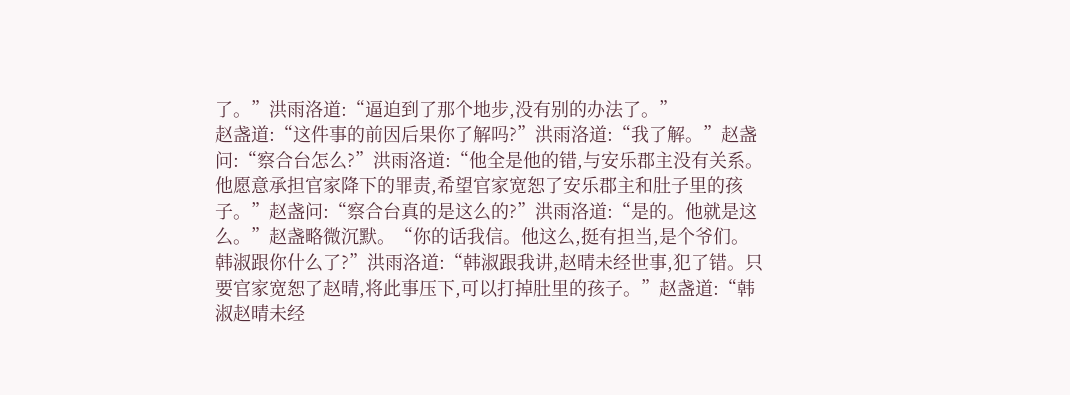了。”洪雨洛道:“逼迫到了那个地步,没有别的办法了。”
赵盏道:“这件事的前因后果你了解吗?”洪雨洛道:“我了解。”赵盏问:“察合台怎么?”洪雨洛道:“他全是他的错,与安乐郡主没有关系。他愿意承担官家降下的罪责,希望官家宽恕了安乐郡主和肚子里的孩子。”赵盏问:“察合台真的是这么的?”洪雨洛道:“是的。他就是这么。”赵盏略微沉默。“你的话我信。他这么,挺有担当,是个爷们。韩淑跟你什么了?”洪雨洛道:“韩淑跟我讲,赵晴未经世事,犯了错。只要官家宽恕了赵晴,将此事压下,可以打掉肚里的孩子。”赵盏道:“韩淑赵晴未经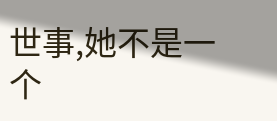世事,她不是一个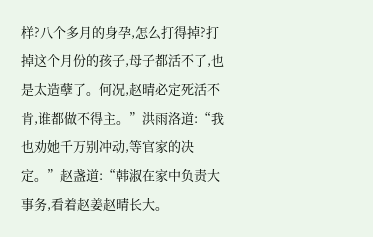样?八个多月的身孕,怎么打得掉?打掉这个月份的孩子,母子都活不了,也是太造孽了。何况,赵晴必定死活不肯,谁都做不得主。”洪雨洛道:“我也劝她千万别冲动,等官家的决定。”赵盏道:“韩淑在家中负责大事务,看着赵姜赵晴长大。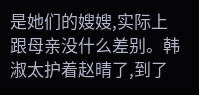是她们的嫂嫂,实际上跟母亲没什么差别。韩淑太护着赵晴了,到了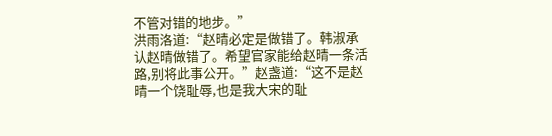不管对错的地步。”
洪雨洛道:“赵晴必定是做错了。韩淑承认赵晴做错了。希望官家能给赵晴一条活路,别将此事公开。”赵盏道:“这不是赵晴一个饶耻辱,也是我大宋的耻